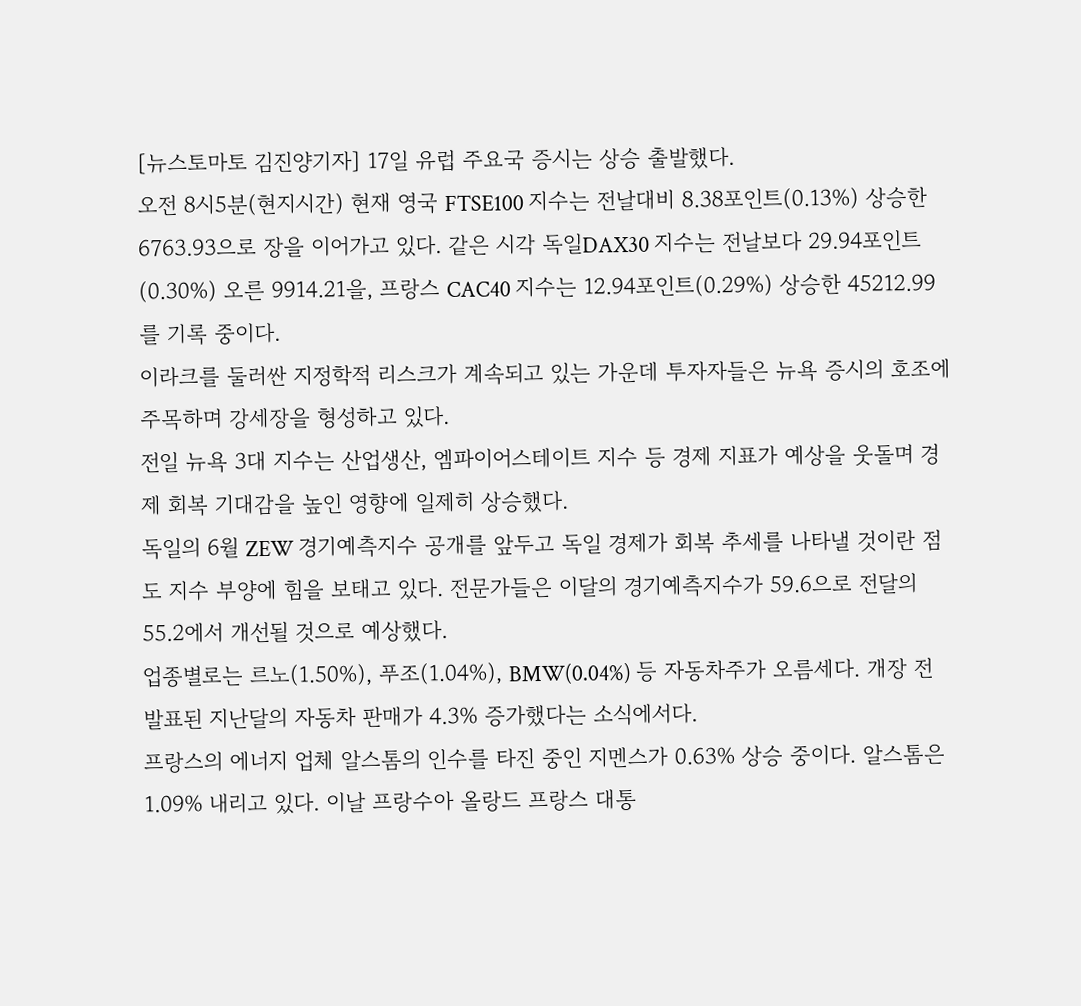[뉴스토마토 김진양기자] 17일 유럽 주요국 증시는 상승 출발했다.
오전 8시5분(현지시간) 현재 영국 FTSE100 지수는 전날대비 8.38포인트(0.13%) 상승한 6763.93으로 장을 이어가고 있다. 같은 시각 독일DAX30 지수는 전날보다 29.94포인트(0.30%) 오른 9914.21을, 프랑스 CAC40 지수는 12.94포인트(0.29%) 상승한 45212.99를 기록 중이다.
이라크를 둘러싼 지정학적 리스크가 계속되고 있는 가운데 투자자들은 뉴욕 증시의 호조에 주목하며 강세장을 형성하고 있다.
전일 뉴욕 3대 지수는 산업생산, 엠파이어스테이트 지수 등 경제 지표가 예상을 웃돌며 경제 회복 기대감을 높인 영향에 일제히 상승했다.
독일의 6월 ZEW 경기예측지수 공개를 앞두고 독일 경제가 회복 추세를 나타낼 것이란 점도 지수 부양에 힘을 보태고 있다. 전문가들은 이달의 경기예측지수가 59.6으로 전달의 55.2에서 개선될 것으로 예상했다.
업종별로는 르노(1.50%), 푸조(1.04%), BMW(0.04%) 등 자동차주가 오름세다. 개장 전 발표된 지난달의 자동차 판매가 4.3% 증가했다는 소식에서다.
프랑스의 에너지 업체 알스톰의 인수를 타진 중인 지멘스가 0.63% 상승 중이다. 알스톰은 1.09% 내리고 있다. 이날 프랑수아 올랑드 프랑스 대통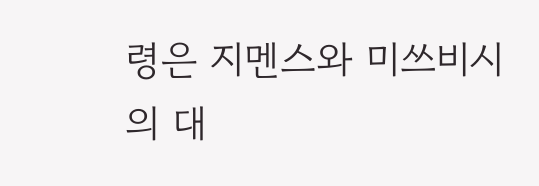령은 지멘스와 미쓰비시의 대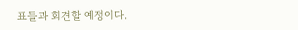표들과 회견할 예정이다.